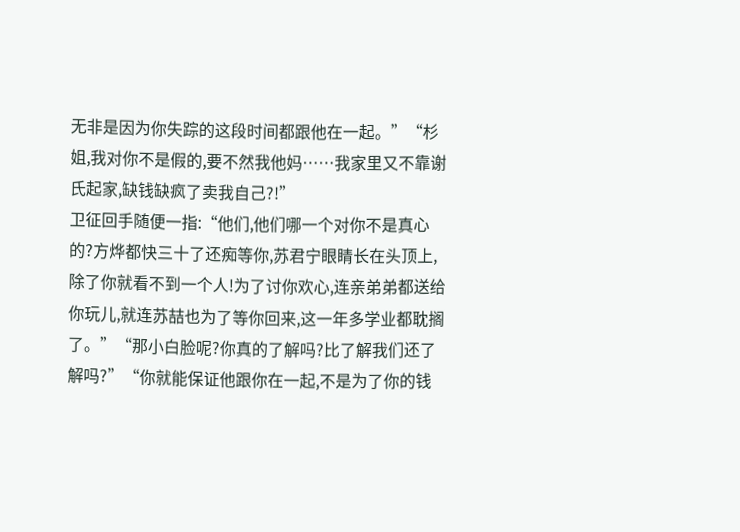无非是因为你失踪的这段时间都跟他在一起。”“杉姐,我对你不是假的,要不然我他妈……我家里又不靠谢氏起家,缺钱缺疯了卖我自己?!”
卫征回手随便一指:“他们,他们哪一个对你不是真心的?方烨都快三十了还痴等你,苏君宁眼睛长在头顶上,除了你就看不到一个人!为了讨你欢心,连亲弟弟都送给你玩儿,就连苏喆也为了等你回来,这一年多学业都耽搁了。”“那小白脸呢?你真的了解吗?比了解我们还了解吗?”“你就能保证他跟你在一起,不是为了你的钱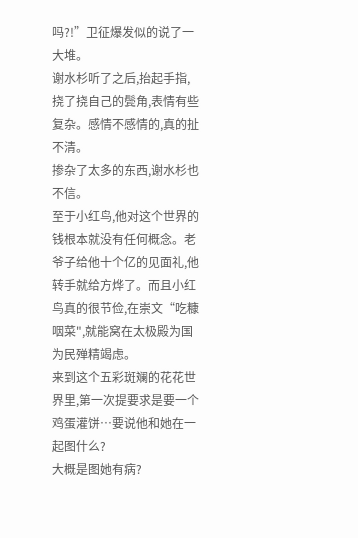吗?!”卫征爆发似的说了一大堆。
谢水杉听了之后,抬起手指,挠了挠自己的鬓角,表情有些复杂。感情不感情的,真的扯不清。
掺杂了太多的东西,谢水杉也不信。
至于小红鸟,他对这个世界的钱根本就没有任何概念。老爷子给他十个亿的见面礼,他转手就给方烨了。而且小红鸟真的很节俭,在崇文“吃糠咽菜",就能窝在太极殿为国为民殚精竭虑。
来到这个五彩斑斓的花花世界里,第一次提要求是要一个鸡蛋灌饼…要说他和她在一起图什么?
大概是图她有病?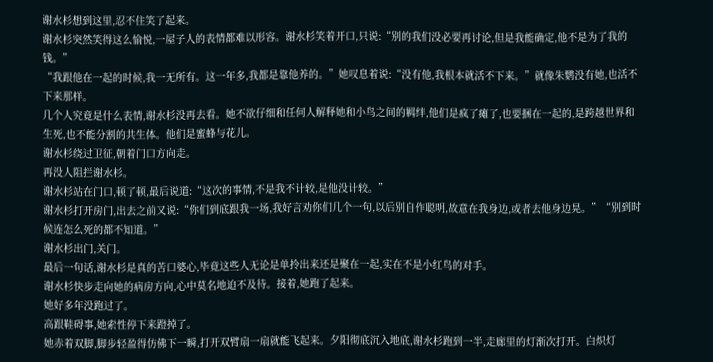谢水杉想到这里,忍不住笑了起来。
谢水杉突然笑得这么愉悦,一屋子人的表情都难以形容。谢水杉笑着开口,只说:“别的我们没必要再讨论,但是我能确定,他不是为了我的钱。”
“我跟他在一起的时候,我一无所有。这一年多,我都是靠他养的。”她叹息着说:“没有他,我根本就活不下来。”就像朱鹦没有她,也活不下来那样。
几个人究竟是什么表情,谢水杉没再去看。她不欲仔细和任何人解释她和小鸟之间的羁绊,他们是疯了瘫了,也要捆在一起的,是跨越世界和生死,也不能分割的共生体。他们是蜜蜂与花儿。
谢水杉绕过卫征,朝着门口方向走。
再没人阻拦谢水杉。
谢水杉站在门口,顿了顿,最后说道:“这次的事情,不是我不计较,是他没计较。”
谢水杉打开房门,出去之前又说:“你们到底跟我一场,我好言劝你们几个一句,以后别自作聪明,故意在我身边,或者去他身边晃。”“别到时候连怎么死的都不知道。”
谢水杉出门,关门。
最后一句话,谢水杉是真的苦口婆心,毕竟这些人无论是单拎出来还是聚在一起,实在不是小红鸟的对手。
谢水杉快步走向她的病房方向,心中莫名地迫不及待。接着,她跑了起来。
她好多年没跑过了。
高跟鞋碍事,她索性停下来蹬掉了。
她赤着双脚,脚步轻盈得仿佛下一瞬,打开双臂扇一扇就能飞起来。夕阳彻底沉入地底,谢水杉跑到一半,走廊里的灯渐次打开。白炽灯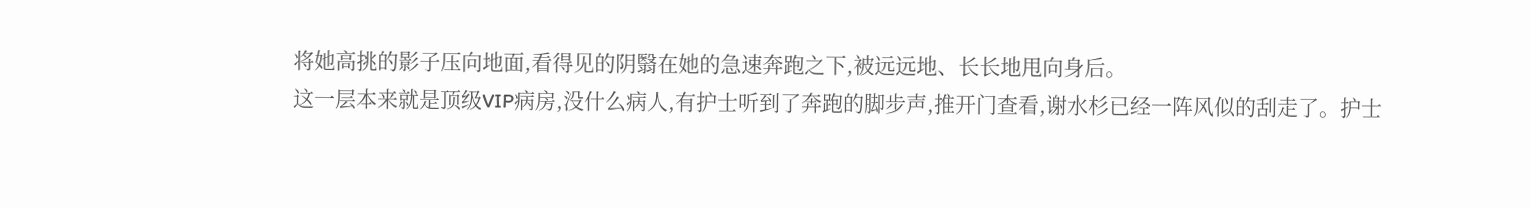将她高挑的影子压向地面,看得见的阴翳在她的急速奔跑之下,被远远地、长长地甩向身后。
这一层本来就是顶级VIP病房,没什么病人,有护士听到了奔跑的脚步声,推开门查看,谢水杉已经一阵风似的刮走了。护士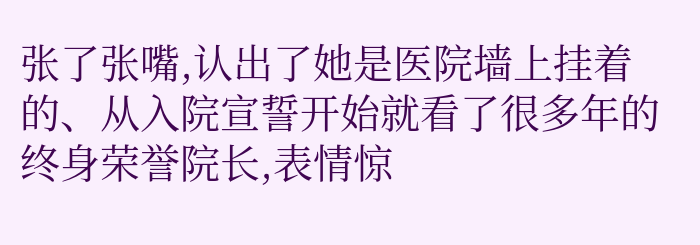张了张嘴,认出了她是医院墙上挂着的、从入院宣誓开始就看了很多年的终身荣誉院长,表情惊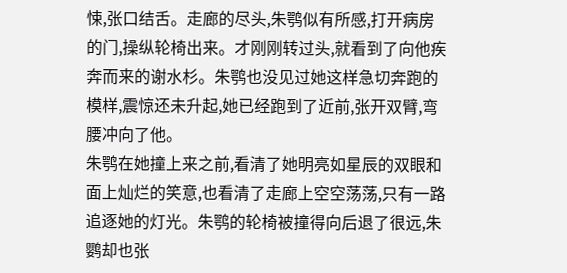悚,张口结舌。走廊的尽头,朱鹗似有所感,打开病房的门,操纵轮椅出来。才刚刚转过头,就看到了向他疾奔而来的谢水杉。朱鹗也没见过她这样急切奔跑的模样,震惊还未升起,她已经跑到了近前,张开双臂,弯腰冲向了他。
朱鹗在她撞上来之前,看清了她明亮如星辰的双眼和面上灿烂的笑意,也看清了走廊上空空荡荡,只有一路追逐她的灯光。朱鹗的轮椅被撞得向后退了很远,朱鹦却也张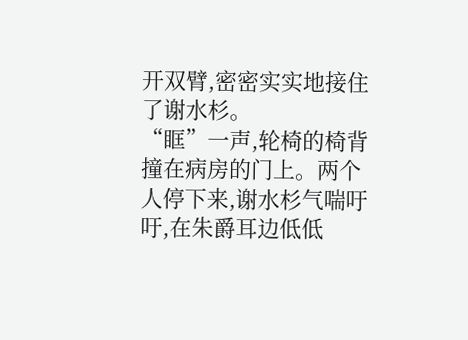开双臂,密密实实地接住了谢水杉。
“眶”一声,轮椅的椅背撞在病房的门上。两个人停下来,谢水杉气喘吁吁,在朱爵耳边低低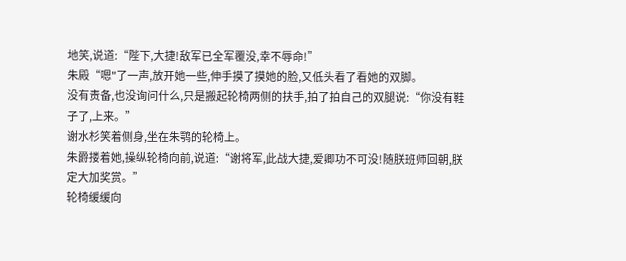地笑,说道:“陛下,大捷!敌军已全军覆没,幸不辱命!”
朱殿“嗯"了一声,放开她一些,伸手摸了摸她的脸,又低头看了看她的双脚。
没有责备,也没询问什么,只是搬起轮椅两侧的扶手,拍了拍自己的双腿说:“你没有鞋子了,上来。”
谢水杉笑着侧身,坐在朱鹗的轮椅上。
朱爵搂着她,操纵轮椅向前,说道:“谢将军,此战大捷,爱卿功不可没!随朕班师回朝,朕定大加奖赏。”
轮椅缓缓向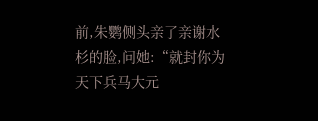前,朱鹦侧头亲了亲谢水杉的脸,问她:“就封你为天下兵马大元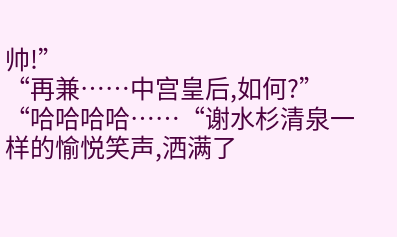帅!”
“再兼……中宫皇后,如何?”
“哈哈哈哈……“谢水杉清泉一样的愉悦笑声,洒满了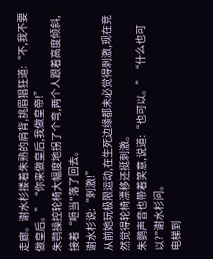走廊。谢水杉搂着朱熟的肩背,挑眉猖狂道:“不,我不要做皇后。”“你来做皇后,我做皇帝!”
朱鹗操控轮椅大幅度地拐了个弯,两个人跟着高度倾斜,接着“咂当"落了回去。
谢水杉说:“刺激!”
从前她玩极限运动,在生死边缘都未必觉得刺激,现在竞然觉得轮椅漂移还挺刺激。
朱鹦声音也带着笑意,说道:“也可以。”“什么也可以?"谢水杉问。
电梯到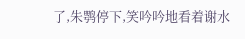了,朱鹗停下,笑吟吟地看着谢水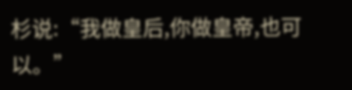杉说:“我做皇后,你做皇帝,也可以。”